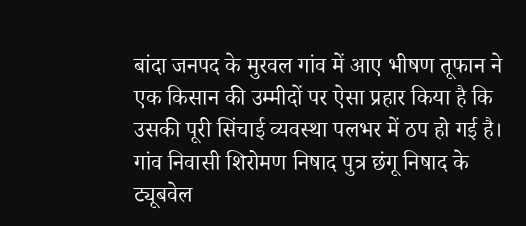बांदा जनपद के मुरवल गांव में आए भीषण तूफान ने एक किसान की उम्मीदों पर ऐसा प्रहार किया है कि उसकी पूरी सिंचाई व्यवस्था पलभर में ठप हो गई है। गांव निवासी शिरोमण निषाद पुत्र छंगू निषाद के ट्यूबवेल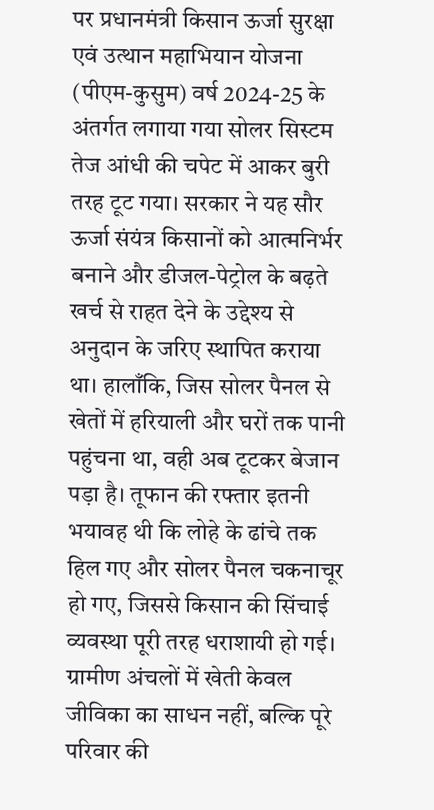पर प्रधानमंत्री किसान ऊर्जा सुरक्षा एवं उत्थान महाभियान योजना (पीएम-कुसुम) वर्ष 2024-25 के अंतर्गत लगाया गया सोलर सिस्टम तेज आंधी की चपेट में आकर बुरी तरह टूट गया। सरकार ने यह सौर ऊर्जा संयंत्र किसानों को आत्मनिर्भर बनाने और डीजल-पेट्रोल के बढ़ते खर्च से राहत देने के उद्देश्य से अनुदान के जरिए स्थापित कराया था। हालाँकि, जिस सोलर पैनल से खेतों में हरियाली और घरों तक पानी पहुंचना था, वही अब टूटकर बेजान पड़ा है। तूफान की रफ्तार इतनी भयावह थी कि लोहे के ढांचे तक हिल गए और सोलर पैनल चकनाचूर हो गए, जिससे किसान की सिंचाई व्यवस्था पूरी तरह धराशायी हो गई। ग्रामीण अंचलों में खेती केवल जीविका का साधन नहीं, बल्कि पूरे परिवार की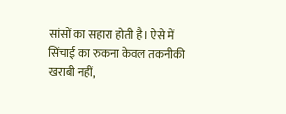सांसों का सहारा होती है। ऐसे में सिंचाई का रुकना केवल तकनीकी खराबी नहीं,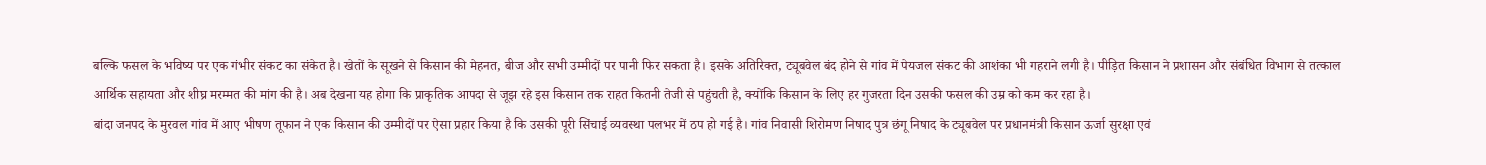बल्कि फसल के भविष्य पर एक गंभीर संकट का संकेत है। खेतों के सूखने से किसान की मेहनत, बीज और सभी उम्मीदों पर पानी फिर सकता है। इसके अतिरिक्त, ट्यूबवेल बंद होने से गांव में पेयजल संकट की आशंका भी गहराने लगी है। पीड़ित किसान ने प्रशासन और संबंधित विभाग से तत्काल आर्थिक सहायता और शीघ्र मरम्मत की मांग की है। अब देखना यह होगा कि प्राकृतिक आपदा से जूझ रहे इस किसान तक राहत कितनी तेजी से पहुंचती है, क्योंकि किसान के लिए हर गुजरता दिन उसकी फसल की उम्र को कम कर रहा है।
बांदा जनपद के मुरवल गांव में आए भीषण तूफान ने एक किसान की उम्मीदों पर ऐसा प्रहार किया है कि उसकी पूरी सिंचाई व्यवस्था पलभर में ठप हो गई है। गांव निवासी शिरोमण निषाद पुत्र छंगू निषाद के ट्यूबवेल पर प्रधानमंत्री किसान ऊर्जा सुरक्षा एवं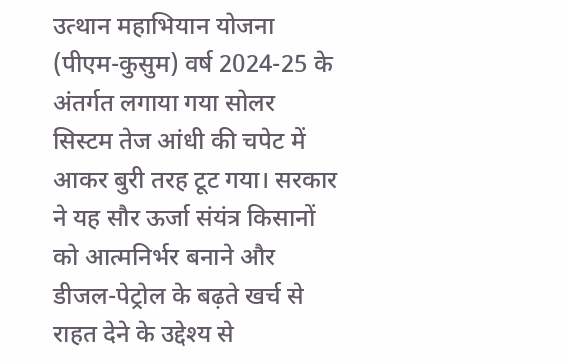उत्थान महाभियान योजना (पीएम-कुसुम) वर्ष 2024-25 के अंतर्गत लगाया गया सोलर सिस्टम तेज आंधी की चपेट में आकर बुरी तरह टूट गया। सरकार ने यह सौर ऊर्जा संयंत्र किसानों को आत्मनिर्भर बनाने और डीजल-पेट्रोल के बढ़ते खर्च से राहत देने के उद्देश्य से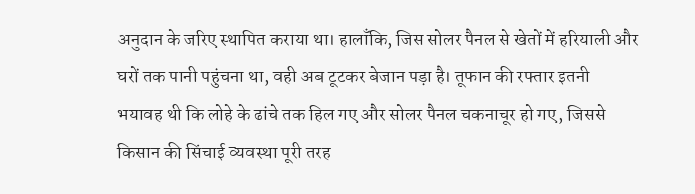अनुदान के जरिए स्थापित कराया था। हालाँकि, जिस सोलर पैनल से खेतों में हरियाली और घरों तक पानी पहुंचना था, वही अब टूटकर बेजान पड़ा है। तूफान की रफ्तार इतनी भयावह थी कि लोहे के ढांचे तक हिल गए और सोलर पैनल चकनाचूर हो गए, जिससे किसान की सिंचाई व्यवस्था पूरी तरह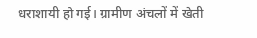धराशायी हो गई। ग्रामीण अंचलों में खेती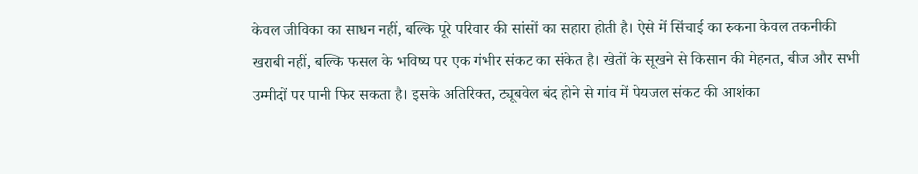केवल जीविका का साधन नहीं, बल्कि पूरे परिवार की सांसों का सहारा होती है। ऐसे में सिंचाई का रुकना केवल तकनीकी खराबी नहीं, बल्कि फसल के भविष्य पर एक गंभीर संकट का संकेत है। खेतों के सूखने से किसान की मेहनत, बीज और सभी उम्मीदों पर पानी फिर सकता है। इसके अतिरिक्त, ट्यूबवेल बंद होने से गांव में पेयजल संकट की आशंका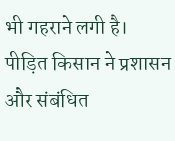भी गहराने लगी है। पीड़ित किसान ने प्रशासन और संबंधित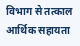विभाग से तत्काल आर्थिक सहायता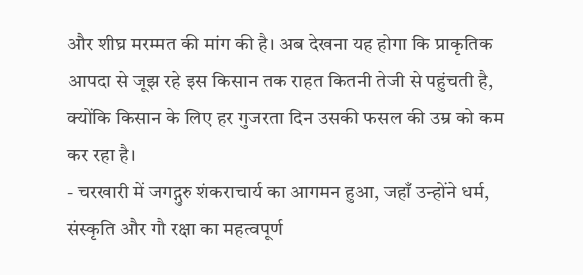और शीघ्र मरम्मत की मांग की है। अब देखना यह होगा कि प्राकृतिक आपदा से जूझ रहे इस किसान तक राहत कितनी तेजी से पहुंचती है, क्योंकि किसान के लिए हर गुजरता दिन उसकी फसल की उम्र को कम कर रहा है।
- चरखारी में जगद्गुरु शंकराचार्य का आगमन हुआ, जहाँ उन्होंने धर्म, संस्कृति और गौ रक्षा का महत्वपूर्ण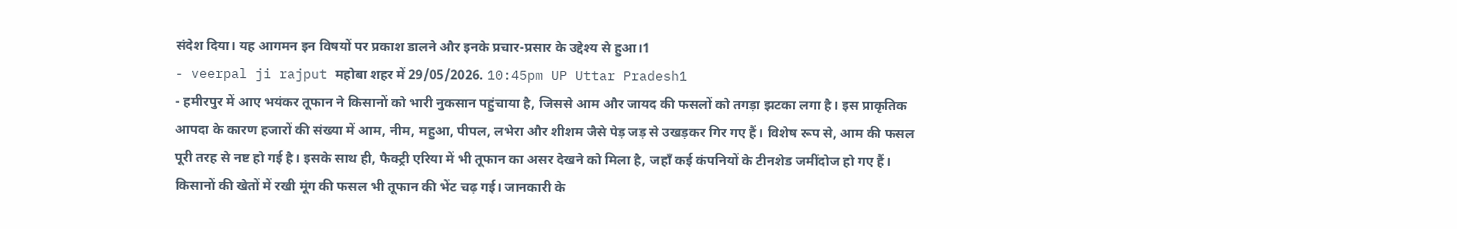संदेश दिया। यह आगमन इन विषयों पर प्रकाश डालने और इनके प्रचार-प्रसार के उद्देश्य से हुआ।1
- veerpal ji rajput महोबा शहर में 29/05/2026. 10:45pm UP Uttar Pradesh1
- हमीरपुर में आए भयंकर तूफान ने किसानों को भारी नुकसान पहुंचाया है, जिससे आम और जायद की फसलों को तगड़ा झटका लगा है। इस प्राकृतिक आपदा के कारण हजारों की संख्या में आम, नीम, महुआ, पीपल, लभेरा और शीशम जैसे पेड़ जड़ से उखड़कर गिर गए हैं। विशेष रूप से, आम की फसल पूरी तरह से नष्ट हो गई है। इसके साथ ही, फैक्ट्री एरिया में भी तूफान का असर देखने को मिला है, जहाँ कई कंपनियों के टीनशेड जमींदोज हो गए हैं। किसानों की खेतों में रखी मूंग की फसल भी तूफान की भेंट चढ़ गई। जानकारी के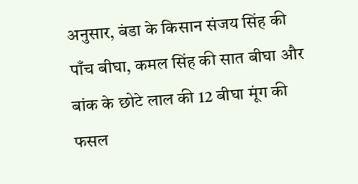अनुसार, बंडा के किसान संजय सिंह की पाँच बीघा, कमल सिंह की सात बीघा और बांक के छोटे लाल की 12 बीघा मूंग की फसल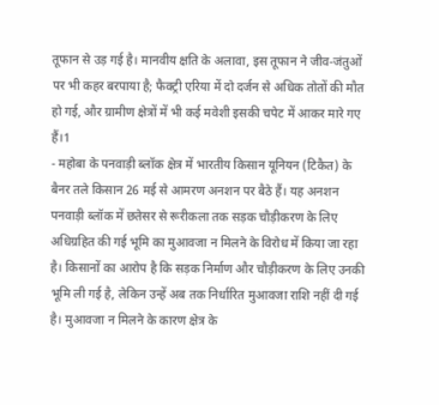तूफान से उड़ गई है। मानवीय क्षति के अलावा, इस तूफान ने जीव-जंतुओं पर भी कहर बरपाया है; फैक्ट्री एरिया में दो दर्जन से अधिक तोतों की मौत हो गई, और ग्रामीण क्षेत्रों में भी कई मवेशी इसकी चपेट में आकर मारे गए हैं।1
- महोबा के पनवाड़ी ब्लॉक क्षेत्र में भारतीय किसान यूनियन (टिकैत) के बैनर तले किसान 26 मई से आमरण अनशन पर बैठे हैं। यह अनशन पनवाड़ी ब्लॉक में छतेसर से रूरीकला तक सड़क चौड़ीकरण के लिए अधिग्रहित की गई भूमि का मुआवजा न मिलने के विरोध में किया जा रहा है। किसानों का आरोप है कि सड़क निर्माण और चौड़ीकरण के लिए उनकी भूमि ली गई है, लेकिन उन्हें अब तक निर्धारित मुआवजा राशि नहीं दी गई है। मुआवजा न मिलने के कारण क्षेत्र के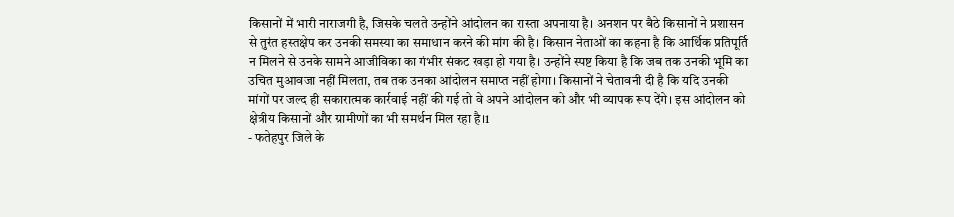किसानों में भारी नाराजगी है, जिसके चलते उन्होंने आंदोलन का रास्ता अपनाया है। अनशन पर बैठे किसानों ने प्रशासन से तुरंत हस्तक्षेप कर उनकी समस्या का समाधान करने की मांग की है। किसान नेताओं का कहना है कि आर्थिक प्रतिपूर्ति न मिलने से उनके सामने आजीविका का गंभीर संकट खड़ा हो गया है। उन्होंने स्पष्ट किया है कि जब तक उनकी भूमि का उचित मुआवजा नहीं मिलता, तब तक उनका आंदोलन समाप्त नहीं होगा। किसानों ने चेतावनी दी है कि यदि उनकी मांगों पर जल्द ही सकारात्मक कार्रवाई नहीं की गई तो वे अपने आंदोलन को और भी व्यापक रूप देंगे। इस आंदोलन को क्षेत्रीय किसानों और ग्रामीणों का भी समर्थन मिल रहा है।1
- फतेहपुर जिले के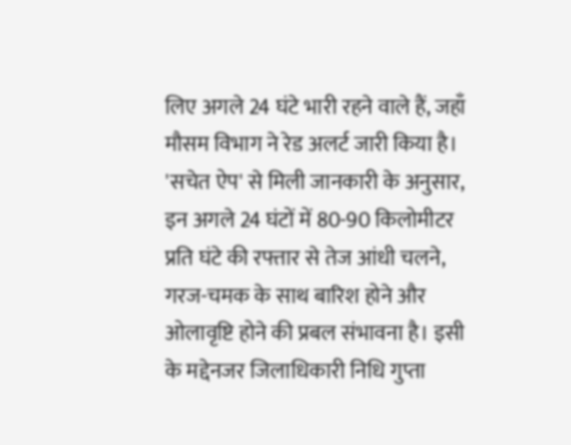लिए अगले 24 घंटे भारी रहने वाले हैं, जहाँ मौसम विभाग ने रेड अलर्ट जारी किया है। 'सचेत ऐप' से मिली जानकारी के अनुसार, इन अगले 24 घंटों में 80-90 किलोमीटर प्रति घंटे की रफ्तार से तेज आंधी चलने, गरज-चमक के साथ बारिश होने और ओलावृष्टि होने की प्रबल संभावना है। इसी के मद्देनजर जिलाधिकारी निधि गुप्ता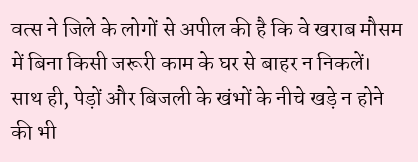वत्स ने जिले के लोगों से अपील की है कि वे खराब मौसम में बिना किसी जरूरी काम के घर से बाहर न निकलें। साथ ही, पेड़ों और बिजली के खंभों के नीचे खड़े न होने की भी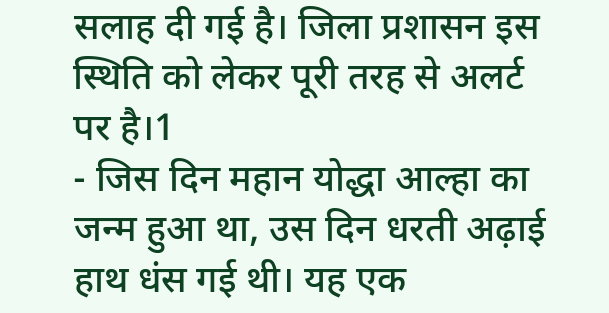सलाह दी गई है। जिला प्रशासन इस स्थिति को लेकर पूरी तरह से अलर्ट पर है।1
- जिस दिन महान योद्धा आल्हा का जन्म हुआ था, उस दिन धरती अढ़ाई हाथ धंस गई थी। यह एक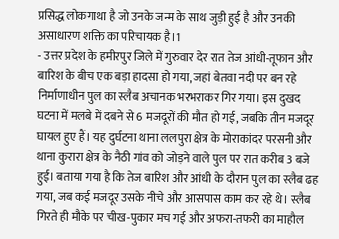प्रसिद्ध लोकगाथा है जो उनके जन्म के साथ जुड़ी हुई है और उनकी असाधारण शक्ति का परिचायक है।1
- उत्तर प्रदेश के हमीरपुर जिले में गुरुवार देर रात तेज आंधी-तूफान और बारिश के बीच एक बड़ा हादसा हो गया, जहां बेतवा नदी पर बन रहे निर्माणाधीन पुल का स्लैब अचानक भरभराकर गिर गया। इस दुखद घटना में मलबे में दबने से 6 मजदूरों की मौत हो गई, जबकि तीन मजदूर घायल हुए हैं। यह दुर्घटना थाना ललपुरा क्षेत्र के मोराकांदर परसनी और थाना कुरारा क्षेत्र के नैठी गांव को जोड़ने वाले पुल पर रात करीब 3 बजे हुई। बताया गया है कि तेज बारिश और आंधी के दौरान पुल का स्लैब ढह गया, जब कई मजदूर उसके नीचे और आसपास काम कर रहे थे। स्लैब गिरते ही मौके पर चीख-पुकार मच गई और अफरा-तफरी का माहौल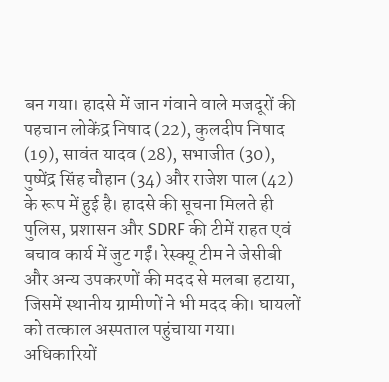बन गया। हादसे में जान गंवाने वाले मजदूरों की पहचान लोकेंद्र निषाद (22), कुलदीप निषाद (19), सावंत यादव (28), सभाजीत (30), पुष्पेंद्र सिंह चौहान (34) और राजेश पाल (42) के रूप में हुई है। हादसे की सूचना मिलते ही पुलिस, प्रशासन और SDRF की टीमें राहत एवं बचाव कार्य में जुट गईं। रेस्क्यू टीम ने जेसीबी और अन्य उपकरणों की मदद से मलबा हटाया, जिसमें स्थानीय ग्रामीणों ने भी मदद की। घायलों को तत्काल अस्पताल पहुंचाया गया। अधिकारियों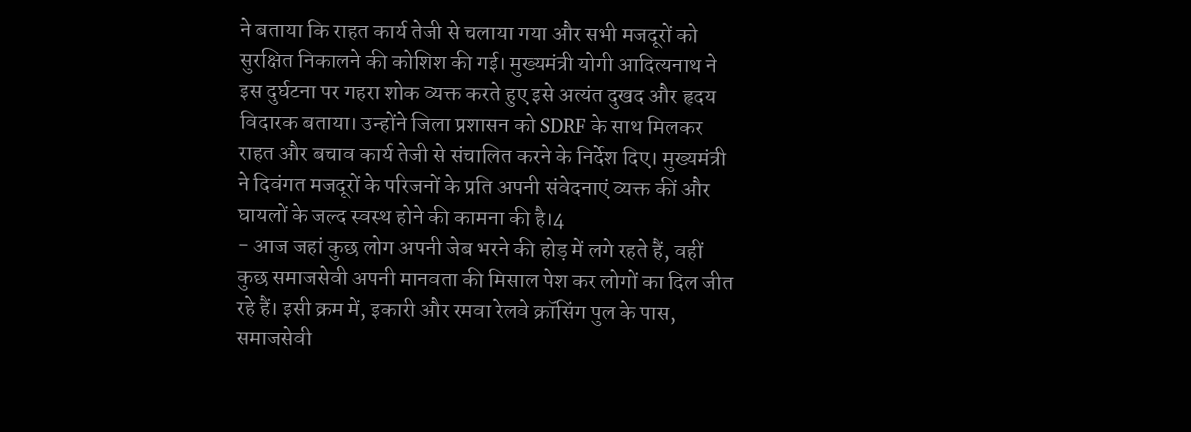ने बताया कि राहत कार्य तेजी से चलाया गया और सभी मजदूरों को सुरक्षित निकालने की कोशिश की गई। मुख्यमंत्री योगी आदित्यनाथ ने इस दुर्घटना पर गहरा शोक व्यक्त करते हुए इसे अत्यंत दुखद और हृदय विदारक बताया। उन्होंने जिला प्रशासन को SDRF के साथ मिलकर राहत और बचाव कार्य तेजी से संचालित करने के निर्देश दिए। मुख्यमंत्री ने दिवंगत मजदूरों के परिजनों के प्रति अपनी संवेदनाएं व्यक्त कीं और घायलों के जल्द स्वस्थ होने की कामना की है।4
- आज जहां कुछ लोग अपनी जेब भरने की होड़ में लगे रहते हैं, वहीं कुछ समाजसेवी अपनी मानवता की मिसाल पेश कर लोगों का दिल जीत रहे हैं। इसी क्रम में, इकारी और रमवा रेलवे क्रॉसिंग पुल के पास, समाजसेवी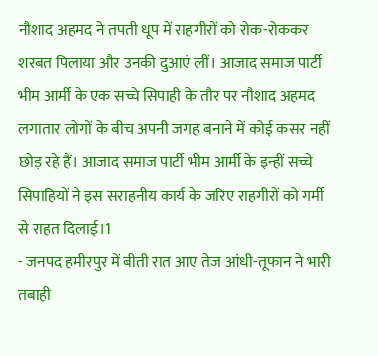नौशाद अहमद ने तपती धूप में राहगीरों को रोक-रोककर शरबत पिलाया और उनकी दुआएं लीं। आजाद समाज पार्टी भीम आर्मी के एक सच्चे सिपाही के तौर पर नौशाद अहमद लगातार लोगों के बीच अपनी जगह बनाने में कोई कसर नहीं छोड़ रहे हैं। आजाद समाज पार्टी भीम आर्मी के इन्हीं सच्चे सिपाहियों ने इस सराहनीय कार्य के जरिए राहगीरों को गर्मी से राहत दिलाई।1
- जनपद हमीरपुर में बीती रात आए तेज आंधी-तूफान ने भारी तबाही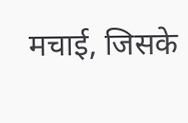मचाई, जिसके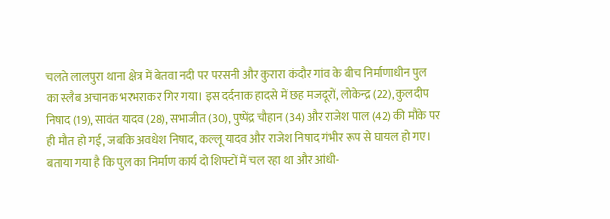चलते लालपुरा थाना क्षेत्र में बेतवा नदी पर परसनी और कुरारा कंदौर गांव के बीच निर्माणाधीन पुल का स्लैब अचानक भरभराकर गिर गया। इस दर्दनाक हादसे में छह मजदूरों, लोकेन्द्र (22), कुलदीप निषाद (19), सावंत यादव (28), सभाजीत (30), पुष्पेंद्र चौहान (34) और राजेश पाल (42) की मौके पर ही मौत हो गई, जबकि अवधेश निषाद, कल्लू यादव और राजेश निषाद गंभीर रूप से घायल हो गए। बताया गया है कि पुल का निर्माण कार्य दो शिफ्टों में चल रहा था और आंधी-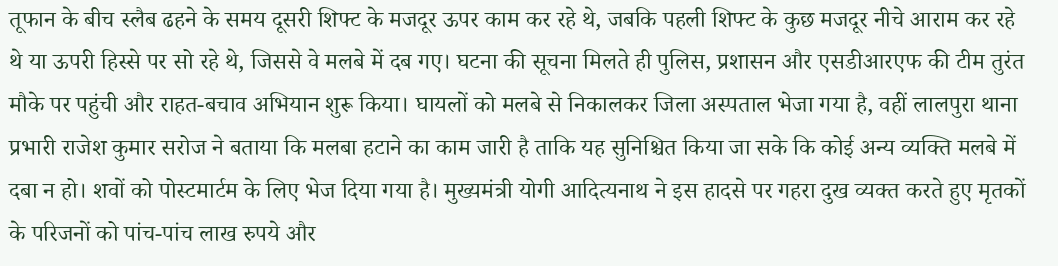तूफान के बीच स्लैब ढहने के समय दूसरी शिफ्ट के मजदूर ऊपर काम कर रहे थे, जबकि पहली शिफ्ट के कुछ मजदूर नीचे आराम कर रहे थे या ऊपरी हिस्से पर सो रहे थे, जिससे वे मलबे में दब गए। घटना की सूचना मिलते ही पुलिस, प्रशासन और एसडीआरएफ की टीम तुरंत मौके पर पहुंची और राहत-बचाव अभियान शुरू किया। घायलों को मलबे से निकालकर जिला अस्पताल भेजा गया है, वहीं लालपुरा थाना प्रभारी राजेश कुमार सरोज ने बताया कि मलबा हटाने का काम जारी है ताकि यह सुनिश्चित किया जा सके कि कोई अन्य व्यक्ति मलबे में दबा न हो। शवों को पोस्टमार्टम के लिए भेज दिया गया है। मुख्यमंत्री योगी आदित्यनाथ ने इस हादसे पर गहरा दुख व्यक्त करते हुए मृतकों के परिजनों को पांच-पांच लाख रुपये और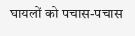घायलों को पचास-पचास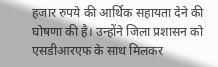हजार रुपये की आर्थिक सहायता देने की घोषणा की है। उन्होंने जिला प्रशासन को एसडीआरएफ के साथ मिलकर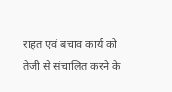राहत एवं बचाव कार्य को तेजी से संचालित करने के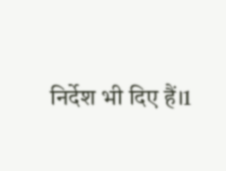निर्देश भी दिए हैं।1